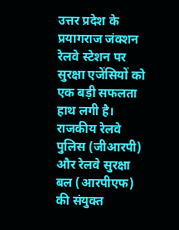उत्तर प्रदेश के प्रयागराज जंक्शन रेलवे स्टेशन पर सुरक्षा एजेंसियों को एक बड़ी सफलता हाथ लगी है। राजकीय रेलवे पुलिस (जीआरपी) और रेलवे सुरक्षा बल (आरपीएफ) की संयुक्त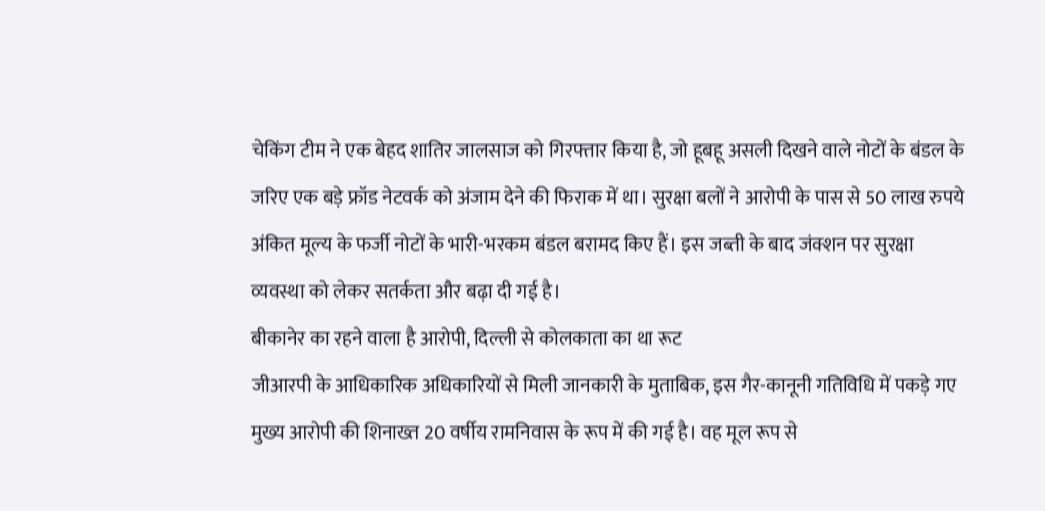चेकिंग टीम ने एक बेहद शातिर जालसाज को गिरफ्तार किया है, जो हूबहू असली दिखने वाले नोटों के बंडल के जरिए एक बड़े फ्रॉड नेटवर्क को अंजाम देने की फिराक में था। सुरक्षा बलों ने आरोपी के पास से 50 लाख रुपये अंकित मूल्य के फर्जी नोटों के भारी-भरकम बंडल बरामद किए हैं। इस जब्ती के बाद जंक्शन पर सुरक्षा व्यवस्था को लेकर सतर्कता और बढ़ा दी गई है।
बीकानेर का रहने वाला है आरोपी, दिल्ली से कोलकाता का था रूट
जीआरपी के आधिकारिक अधिकारियों से मिली जानकारी के मुताबिक, इस गैर-कानूनी गतिविधि में पकड़े गए मुख्य आरोपी की शिनाख्त 20 वर्षीय रामनिवास के रूप में की गई है। वह मूल रूप से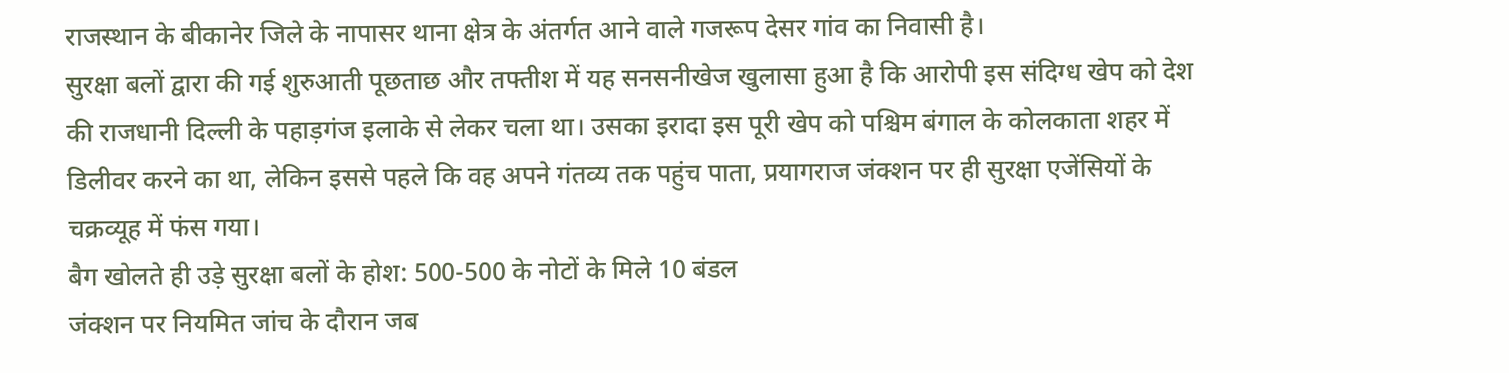राजस्थान के बीकानेर जिले के नापासर थाना क्षेत्र के अंतर्गत आने वाले गजरूप देसर गांव का निवासी है।
सुरक्षा बलों द्वारा की गई शुरुआती पूछताछ और तफ्तीश में यह सनसनीखेज खुलासा हुआ है कि आरोपी इस संदिग्ध खेप को देश की राजधानी दिल्ली के पहाड़गंज इलाके से लेकर चला था। उसका इरादा इस पूरी खेप को पश्चिम बंगाल के कोलकाता शहर में डिलीवर करने का था, लेकिन इससे पहले कि वह अपने गंतव्य तक पहुंच पाता, प्रयागराज जंक्शन पर ही सुरक्षा एजेंसियों के चक्रव्यूह में फंस गया।
बैग खोलते ही उड़े सुरक्षा बलों के होश: 500-500 के नोटों के मिले 10 बंडल
जंक्शन पर नियमित जांच के दौरान जब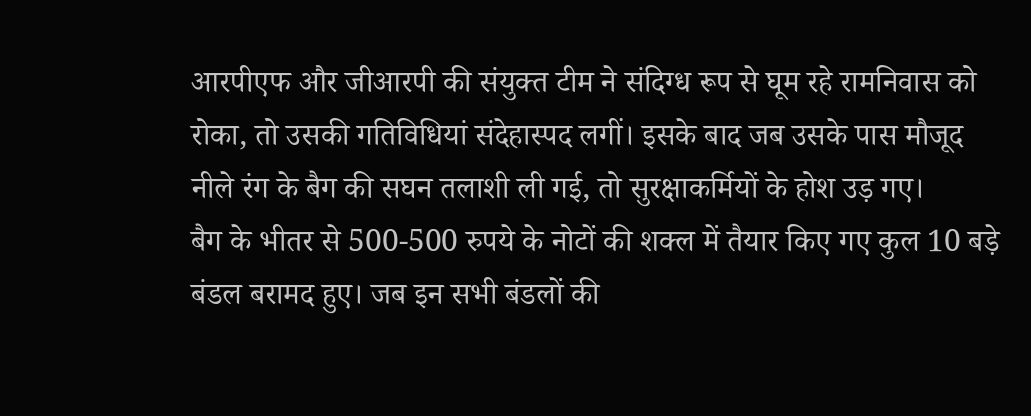आरपीएफ और जीआरपी की संयुक्त टीम ने संदिग्ध रूप से घूम रहे रामनिवास को रोका, तो उसकी गतिविधियां संदेहास्पद लगीं। इसके बाद जब उसके पास मौजूद नीले रंग के बैग की सघन तलाशी ली गई, तो सुरक्षाकर्मियों के होश उड़ गए।
बैग के भीतर से 500-500 रुपये के नोटों की शक्ल में तैयार किए गए कुल 10 बड़े बंडल बरामद हुए। जब इन सभी बंडलों की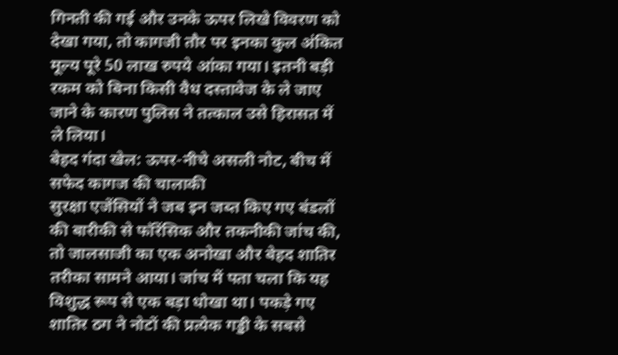गिनती की गई और उनके ऊपर लिखे विवरण को देखा गया, तो कागजी तौर पर इनका कुल अंकित मूल्य पूरे 50 लाख रुपये आंका गया। इतनी बड़ी रकम को बिना किसी वैध दस्तावेज के ले जाए जाने के कारण पुलिस ने तत्काल उसे हिरासत में ले लिया।
बेहद गंदा खेल: ऊपर-नीचे असली नोट, बीच में सफेद कागज की चालाकी
सुरक्षा एजेंसियों ने जब इन जब्त किए गए बंडलों की बारीकी से फॉरेंसिक और तकनीकी जांच की, तो जालसाजी का एक अनोखा और बेहद शातिर तरीका सामने आया। जांच में पता चला कि यह विशुद्ध रूप से एक बड़ा धोखा था। पकड़े गए शातिर ठग ने नोटों की प्रत्येक गड्डी के सबसे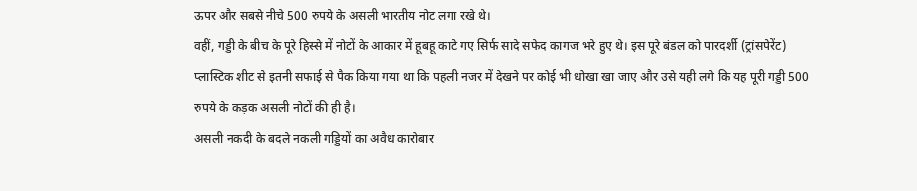ऊपर और सबसे नीचे 500 रुपये के असली भारतीय नोट लगा रखे थे।
वहीं, गड्डी के बीच के पूरे हिस्से में नोटों के आकार में हूबहू काटे गए सिर्फ सादे सफेद कागज भरे हुए थे। इस पूरे बंडल को पारदर्शी (ट्रांसपेरेंट) प्लास्टिक शीट से इतनी सफाई से पैक किया गया था कि पहली नजर में देखने पर कोई भी धोखा खा जाए और उसे यही लगे कि यह पूरी गड्डी 500 रुपये के कड़क असली नोटों की ही है।
असली नकदी के बदले नकली गड्डियों का अवैध कारोबार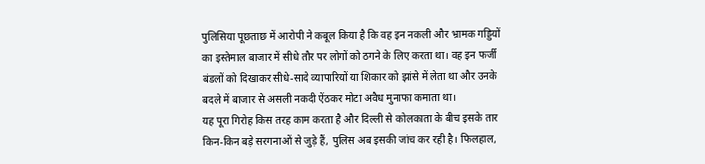पुलिसिया पूछताछ में आरोपी ने कबूल किया है कि वह इन नकली और भ्रामक गड्डियों का इस्तेमाल बाजार में सीधे तौर पर लोगों को ठगने के लिए करता था। वह इन फर्जी बंडलों को दिखाकर सीधे-सादे व्यापारियों या शिकार को झांसे में लेता था और उनके बदले में बाजार से असली नकदी ऐंठकर मोटा अवैध मुनाफा कमाता था।
यह पूरा गिरोह किस तरह काम करता है और दिल्ली से कोलकाता के बीच इसके तार किन-किन बड़े सरगनाओं से जुड़े हैं, पुलिस अब इसकी जांच कर रही है। फिलहाल,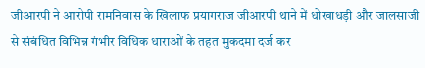जीआरपी ने आरोपी रामनिवास के खिलाफ प्रयागराज जीआरपी थाने में धोखाधड़ी और जालसाजी से संबंधित विभिन्न गंभीर विधिक धाराओं के तहत मुकदमा दर्ज कर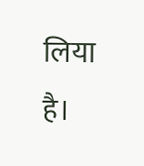लिया है।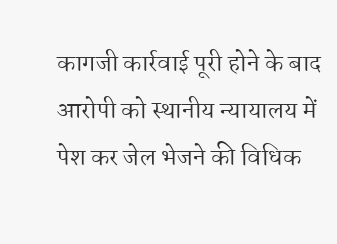कागजी कार्रवाई पूरी होने के बाद आरोपी को स्थानीय न्यायालय में पेश कर जेल भेजने की विधिक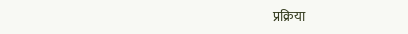प्रक्रिया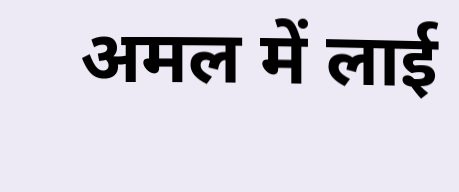अमल में लाई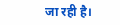जा रही है।